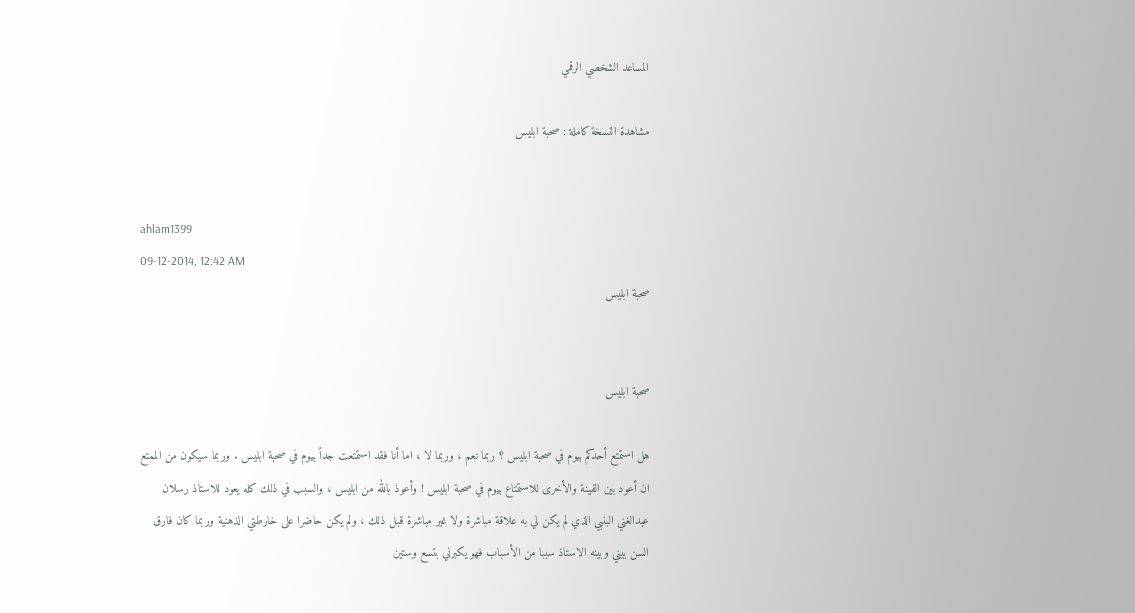المساعد الشخصي الرقمي

مشاهدة النسخة كاملة : صحبة ابليس


ahlam1399
09-12-2014, 12:42 AM
صحبة ابليس


صحبة ابليس

هل استمتع أحدكم بيوم في صحبة ابليس ؟ ربما نعم ، وربما لا ، اما أنا فقد استمتعت جداً بيوم في صحبة ابليس . وربما سيكون من الممتع ان أعود بين الفينة والأخرى للاستمتاع بيوم في صحبة ابليس ! وأعوذ بالله من ابليس ، والسبب في ذلك كله يعود للاستاذ رسلان عبدالغني البنبي الذي لم يكن لي به علاقة مباشرة ولا غير مباشرة قبل ذلك ، ولم يكن حاضرا على خارطتي الذهنية وربما كان فارق السن بيني وبينه الاستاذ سببا من الأسباب فهو يكبرني بتسع وستين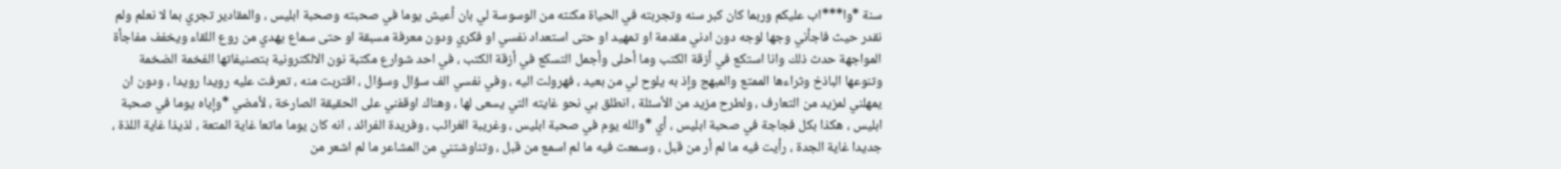سنة *وا***اب عليكم وربما كان كبر سنه وتجربته في الحياة مكنته من الوسوسة لي بان أعيش يوما في صحبته وصحبة ابليس ، والمقادير تجري بما لا نعلم ولم نقدر حيث فاجأني وجها لوجه دون ادني مقدمة او تمهيد او حتى استعداد نفسي او فكري ودون معرفة مسبقة او حتى سماع يهدي من روع اللقاء ويخفف مفاجأة المواجهة حدث ذلك وانا استكع في أزقة الكتب وما أحلى وأجمل التسكع في أزقة الكتب ، في احد شوارع مكتبة نون الالكترونية بتصنيفاتها الفخمة الضخمة وتنوعها الباذخ وثراءها الممتع والمبهج وإذ به يلوح لي من بعيد ، فهرولت اليه ، وفي نفسي الف سؤال وسؤال ، اقتربت منه ، تعرفت عليه رويدا رويدا ، ودون ان يمهلني لمزيد من التعارف ، ولطرح مزيد من الأسئلة ، انطلق بي نحو غايته التي يسعى لها ، وهناك اوقفني على الحقيقة الصارخة ، لأمضي *وإياه يوما في صحبة ابليس ، هكذا بكل فجاجة في صحبة ابليس ، أي *والله يوم في صحبة ابليس ، وغريبة الغرائب ، وفريدة الفرائد ، انه كان يوما ماتعا غاية المتعة ، لذيذا غاية اللذة ، جديدا غاية الجدة ، رأيت فيه ما لم أر من قبل ، وسمعت فيه ما لم اسمع من قبل ، وتناوشتني من المشاعر ما لم اشعر من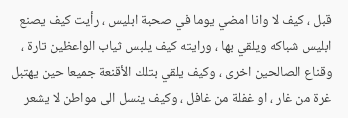قبل ، كيف لا وانا امضي يوما في صحبة ابليس ، رأيت كيف يصنع ابليس شباكه ويلقي بها ، ورايته كيف يلبس ثياب الواعظين تارة ، وقناع الصالحين اخرى ، وكيف يلقي بتلك الأقنعة جميعا حين يهتبل غرة من غار ، او غفلة من غافل ، وكيف ينسل الى مواطن لا يشعر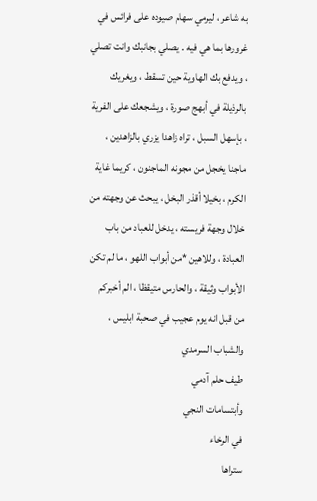به شاعر ، ليرمي سهام صيوده على فرائس في غرورها بما هي فيه . يصلي بجانبك وانت تصلي ، ويدفع بك الهاوية حين تسقط ، ويغريك بالرذيلة في أبهج صورة ، ويشجعك على الفرية ، بإسهل السبل ، تراه زاهدا يزري بالزاهدين ، ماجنا يخجل من مجونه الماجنون ، كريما غاية الكرم ، بخيلا أقذر البخل ، يبحث عن وجهته من خلال وجهة فريسته ، يدخل للعباد من باب العبادة ، وللاهين *من أبواب اللهو ، ما لم تكن الأبواب وثيقة ، والحارس متيقظا ، الم أخبركم من قبل انه يوم عجيب في صحبة ابليس ،
والشباب السرمدي
طيف حلم آدمي
وأبتسامات النجي
في الرخاء
ستراها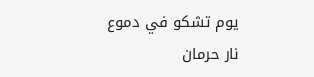يوم تشكو في دموع
نار حرمان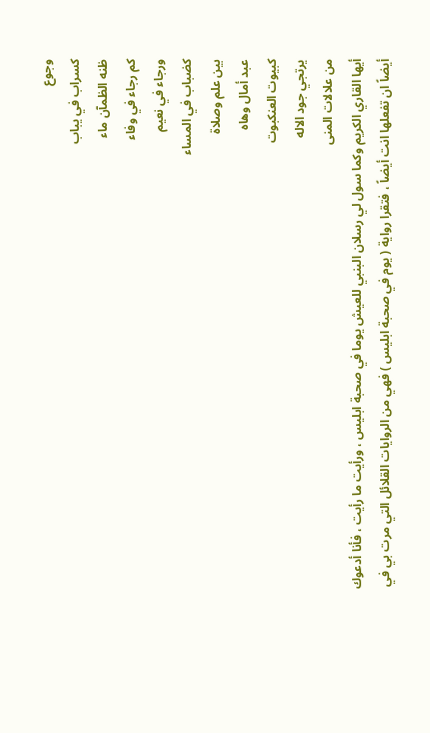وجوع
كسراب في يباب
ظنه الظمآن ماء
كم رجاء في وفاء
ورجاء في نعيم
كضباب في المساء
بين علم وصلاة
عبد أمال وهاه
كبيوت العنكبوت
يرتجي جود الاله
من علالات المنى
أيها القاري الكريم وكما سول لي رسلان البنبي للعيش يوما في صحبة ابليس ، ورأيت ما رأيت ، فأنا أدعوك أيضاً ان تفعلها انت أيضاً ، فتقرا رواية ( يوم في صحبة ابليس ) فهي من الروايات القلائل التي مرت بي في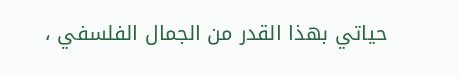حياتي بهذا القدر من الجمال الفلسفي ،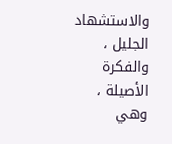والاستشهاد الجليل ، والفكرة الأصيلة ، وهي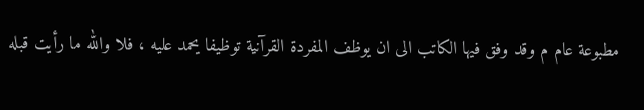مطبوعة عام م وقد وفق فيها الكاتب الى ان يوظف المفردة القرآنية توظيفا يحمد عليه ، فلا والله ما رأيت قبله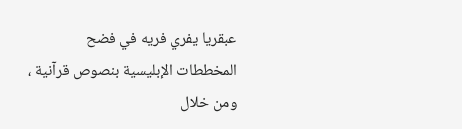عبقريا يفري فريه في فضح المخططات الإبليسية بنصوص قرآنية ، ومن خلال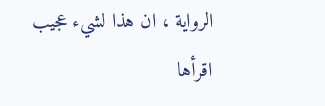الرواية ، ان هذا لشيء عجيب
اقرأها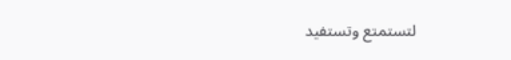لتستمتع وتستفيد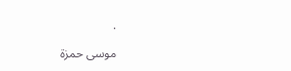.

موسى حمزة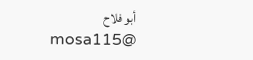أبو فلاح
mosa115@